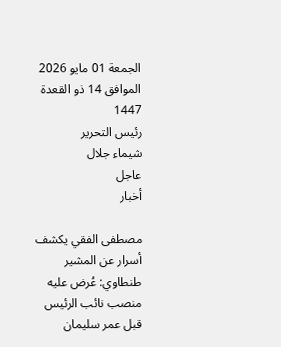الجمعة 01 مايو 2026 الموافق 14 ذو القعدة 1447
رئيس التحرير
شيماء جلال
عاجل
أخبار

مصطفى الفقي يكشف أسرار عن المشير طنطاوي: عُرض عليه منصب نائب الرئيس قبل عمر سليمان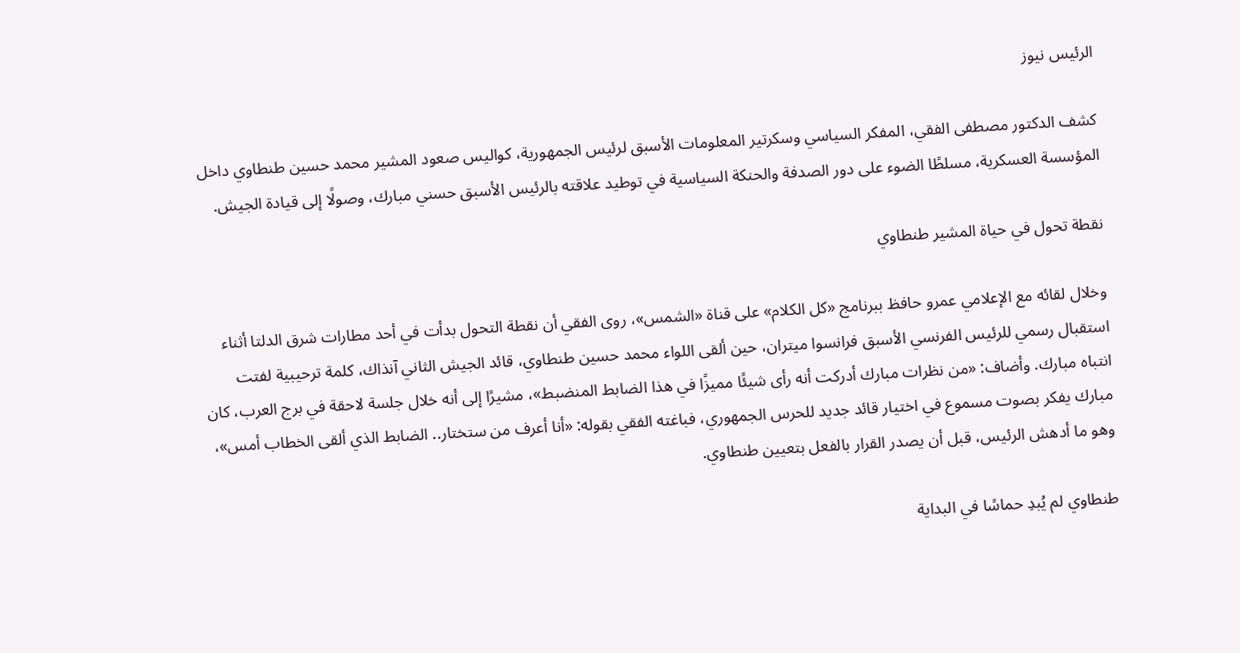الرئيس نيوز

كشف الدكتور مصطفى الفقي، المفكر السياسي وسكرتير المعلومات الأسبق لرئيس الجمهورية، كواليس صعود المشير محمد حسين طنطاوي داخل المؤسسة العسكرية، مسلطًا الضوء على دور الصدفة والحنكة السياسية في توطيد علاقته بالرئيس الأسبق حسني مبارك، وصولًا إلى قيادة الجيش.

نقطة تحول في حياة المشير طنطاوي

وخلال لقائه مع الإعلامي عمرو حافظ ببرنامج «كل الكلام» على قناة «الشمس»، روى الفقي أن نقطة التحول بدأت في أحد مطارات شرق الدلتا أثناء استقبال رسمي للرئيس الفرنسي الأسبق فرانسوا ميتران، حين ألقى اللواء محمد حسين طنطاوي، قائد الجيش الثاني آنذاك، كلمة ترحيبية لفتت انتباه مبارك. وأضاف: «من نظرات مبارك أدركت أنه رأى شيئًا مميزًا في هذا الضابط المنضبط»، مشيرًا إلى أنه خلال جلسة لاحقة في برج العرب، كان مبارك يفكر بصوت مسموع في اختيار قائد جديد للحرس الجمهوري، فباغته الفقي بقوله: «أنا أعرف من ستختار.. الضابط الذي ألقى الخطاب أمس»، وهو ما أدهش الرئيس، قبل أن يصدر القرار بالفعل بتعيين طنطاوي.

طنطاوي لم يُبدِ حماسًا في البداية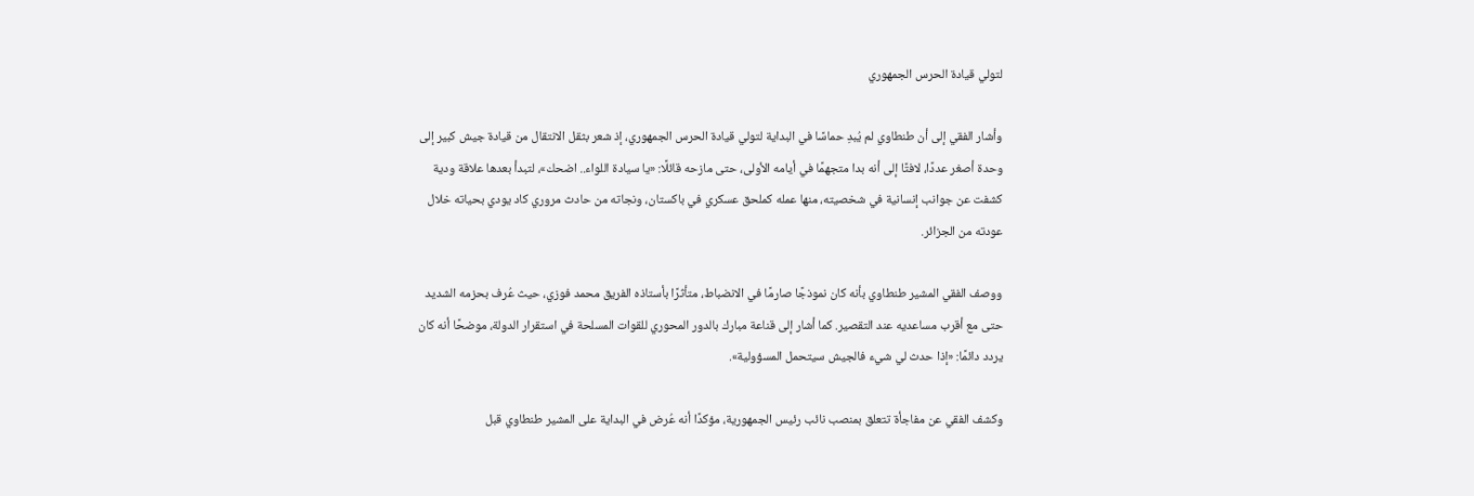لتولي قيادة الحرس الجمهوري

وأشار الفقي إلى أن طنطاوي لم يُبدِ حماسًا في البداية لتولي قيادة الحرس الجمهوري، إذ شعر بثقل الانتقال من قيادة جيش كبير إلى وحدة أصغر عددًا، لافتًا إلى أنه بدا متجهمًا في أيامه الأولى، حتى مازحه قائلًا: «يا سيادة اللواء.. اضحك»، لتبدأ بعدها علاقة ودية كشفت عن جوانب إنسانية في شخصيته، منها عمله كملحق عسكري في باكستان، ونجاته من حادث مروري كاد يودي بحياته خلال عودته من الجزائر.

ووصف الفقي المشير طنطاوي بأنه كان نموذجًا صارمًا في الانضباط، متأثرًا بأستاذه الفريق محمد فوزي، حيث عُرف بحزمه الشديد حتى مع أقرب مساعديه عند التقصير. كما أشار إلى قناعة مبارك بالدور المحوري للقوات المسلحة في استقرار الدولة، موضحًا أنه كان يردد دائمًا: «إذا حدث لي شيء فالجيش سيتحمل المسؤولية».

وكشف الفقي عن مفاجأة تتعلق بمنصب نائب رئيس الجمهورية، مؤكدًا أنه عُرض في البداية على المشير طنطاوي قبل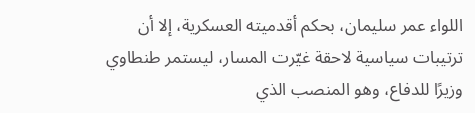اللواء عمر سليمان، بحكم أقدميته العسكرية، إلا أن ترتيبات سياسية لاحقة غيّرت المسار، ليستمر طنطاوي وزيرًا للدفاع، وهو المنصب الذي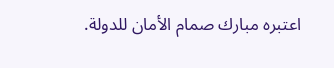اعتبره مبارك صمام الأمان للدولة.